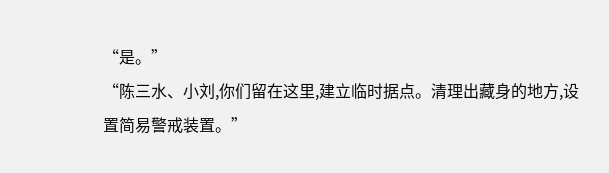“是。”
“陈三水、小刘,你们留在这里,建立临时据点。清理出藏身的地方,设置简易警戒装置。”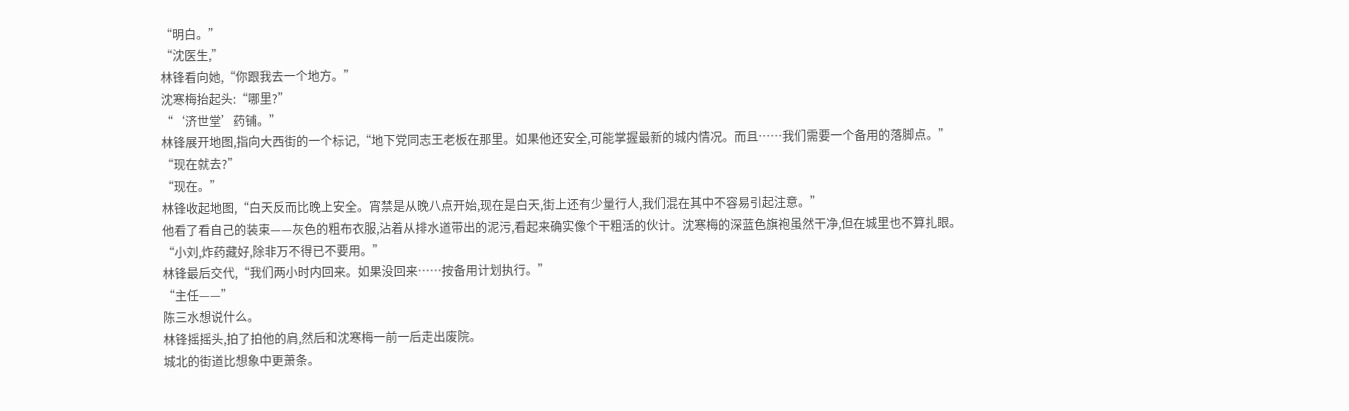“明白。”
“沈医生,”
林锋看向她,“你跟我去一个地方。”
沈寒梅抬起头:“哪里?”
“‘济世堂’药铺。”
林锋展开地图,指向大西街的一个标记,“地下党同志王老板在那里。如果他还安全,可能掌握最新的城内情况。而且……我们需要一个备用的落脚点。”
“现在就去?”
“现在。”
林锋收起地图,“白天反而比晚上安全。宵禁是从晚八点开始,现在是白天,街上还有少量行人,我们混在其中不容易引起注意。”
他看了看自己的装束——灰色的粗布衣服,沾着从排水道带出的泥污,看起来确实像个干粗活的伙计。沈寒梅的深蓝色旗袍虽然干净,但在城里也不算扎眼。
“小刘,炸药藏好,除非万不得已不要用。”
林锋最后交代,“我们两小时内回来。如果没回来……按备用计划执行。”
“主任——”
陈三水想说什么。
林锋摇摇头,拍了拍他的肩,然后和沈寒梅一前一后走出废院。
城北的街道比想象中更萧条。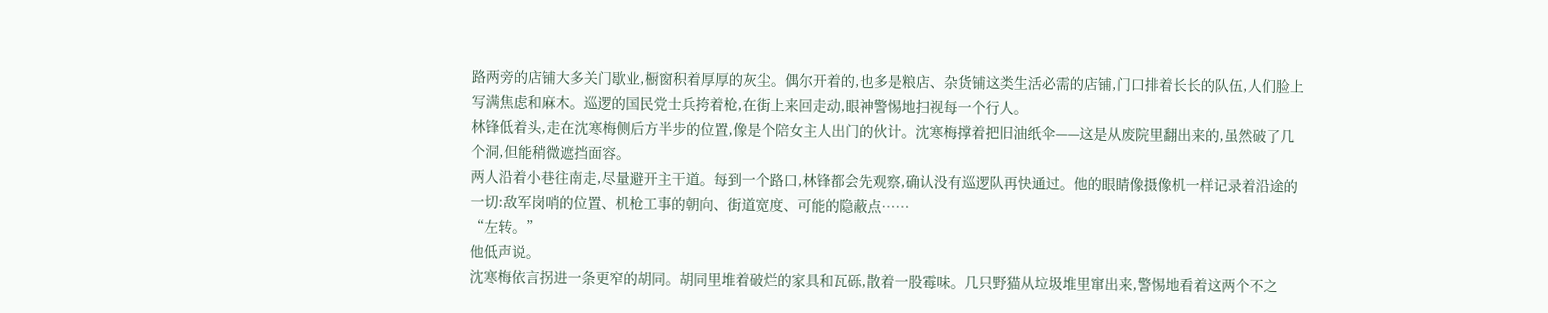路两旁的店铺大多关门歇业,橱窗积着厚厚的灰尘。偶尔开着的,也多是粮店、杂货铺这类生活必需的店铺,门口排着长长的队伍,人们脸上写满焦虑和麻木。巡逻的国民党士兵挎着枪,在街上来回走动,眼神警惕地扫视每一个行人。
林锋低着头,走在沈寒梅侧后方半步的位置,像是个陪女主人出门的伙计。沈寒梅撑着把旧油纸伞——这是从废院里翻出来的,虽然破了几个洞,但能稍微遮挡面容。
两人沿着小巷往南走,尽量避开主干道。每到一个路口,林锋都会先观察,确认没有巡逻队再快通过。他的眼睛像摄像机一样记录着沿途的一切:敌军岗哨的位置、机枪工事的朝向、街道宽度、可能的隐蔽点……
“左转。”
他低声说。
沈寒梅依言拐进一条更窄的胡同。胡同里堆着破烂的家具和瓦砾,散着一股霉味。几只野猫从垃圾堆里窜出来,警惕地看着这两个不之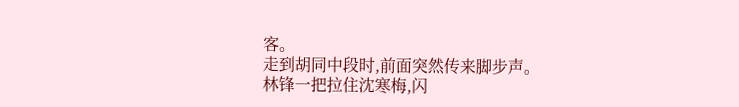客。
走到胡同中段时,前面突然传来脚步声。
林锋一把拉住沈寒梅,闪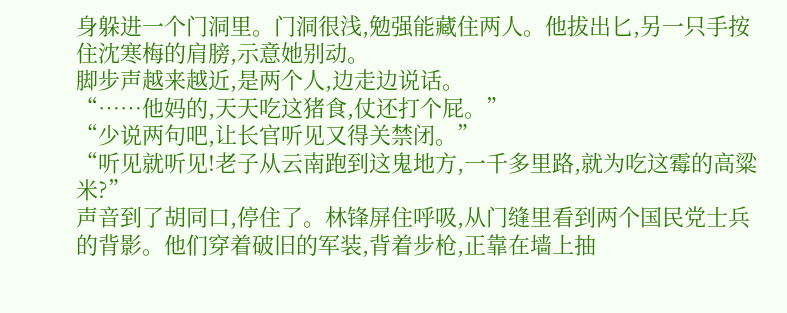身躲进一个门洞里。门洞很浅,勉强能藏住两人。他拔出匕,另一只手按住沈寒梅的肩膀,示意她别动。
脚步声越来越近,是两个人,边走边说话。
“……他妈的,天天吃这猪食,仗还打个屁。”
“少说两句吧,让长官听见又得关禁闭。”
“听见就听见!老子从云南跑到这鬼地方,一千多里路,就为吃这霉的高粱米?”
声音到了胡同口,停住了。林锋屏住呼吸,从门缝里看到两个国民党士兵的背影。他们穿着破旧的军装,背着步枪,正靠在墙上抽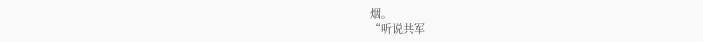烟。
“听说共军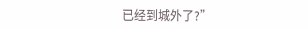已经到城外了?”